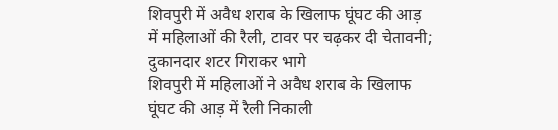शिवपुरी में अवैध शराब के खिलाफ घूंघट की आड़ में महिलाओं की रैली, टावर पर चढ़कर दी चेतावनी; दुकानदार शटर गिराकर भागे
शिवपुरी में महिलाओं ने अवैध शराब के खिलाफ घूंघट की आड़ में रैली निकाली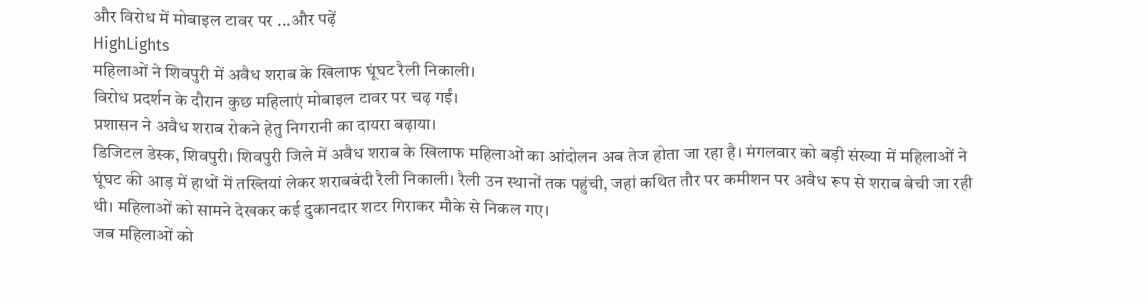और विरोध में मोबाइल टावर पर ...और पढ़ें
HighLights
महिलाओं ने शिवपुरी में अवैध शराब के खिलाफ घूंघट रैली निकाली।
विरोध प्रदर्शन के दौरान कुछ महिलाएं मोबाइल टावर पर चढ़ गईं।
प्रशासन ने अवैध शराब रोकने हेतु निगरानी का दायरा बढ़ाया।
डिजिटल डेस्क, शिवपुरी। शिवपुरी जिले में अवैध शराब के खिलाफ महिलाओं का आंदोलन अब तेज होता जा रहा है। मंगलवार को बड़ी संख्या में महिलाओं ने घूंघट की आड़ में हाथों में तख्तियां लेकर शराबबंदी रैली निकाली। रैली उन स्थानों तक पहुंची, जहां कथित तौर पर कमीशन पर अवैध रूप से शराब बेची जा रही थी। महिलाओं को सामने देखकर कई दुकानदार शटर गिराकर मौके से निकल गए।
जब महिलाओं को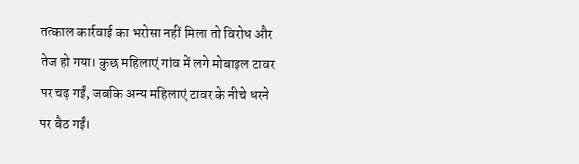तत्काल कार्रवाई का भरोसा नहीं मिला तो विरोध और तेज हो गया। कुछ महिलाएं गांव में लगे मोबाइल टावर पर चढ़ गईं, जबकि अन्य महिलाएं टावर के नीचे धरने पर बैठ गईं।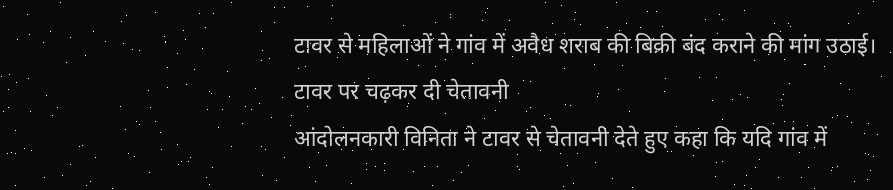टावर से महिलाओं ने गांव में अवैध शराब की बिक्री बंद कराने की मांग उठाई।
टावर पर चढ़कर दी चेतावनी
आंदोलनकारी विनिता ने टावर से चेतावनी देते हुए कहा कि यदि गांव में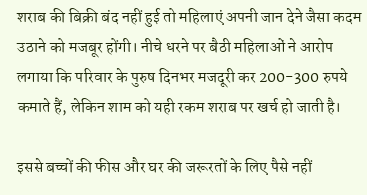शराब की बिक्री बंद नहीं हुई तो महिलाएं अपनी जान देने जैसा कदम उठाने को मजबूर होंगी। नीचे धरने पर बैठी महिलाओं ने आरोप लगाया कि परिवार के पुरुष दिनभर मजदूरी कर 200-300 रुपये कमाते हैं, लेकिन शाम को यही रकम शराब पर खर्च हो जाती है।

इससे बच्चों की फीस और घर की जरूरतों के लिए पैसे नहीं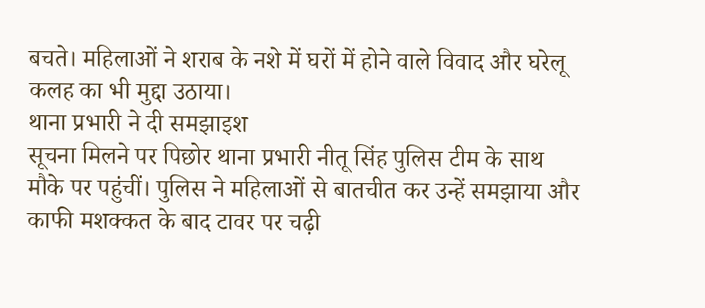बचते। महिलाओं ने शराब के नशे में घरों में होने वाले विवाद और घरेलू कलह का भी मुद्दा उठाया।
थाना प्रभारी ने दी समझाइश
सूचना मिलने पर पिछोर थाना प्रभारी नीतू सिंह पुलिस टीम के साथ मौके पर पहुंचीं। पुलिस ने महिलाओं से बातचीत कर उन्हें समझाया और काफी मशक्कत के बाद टावर पर चढ़ी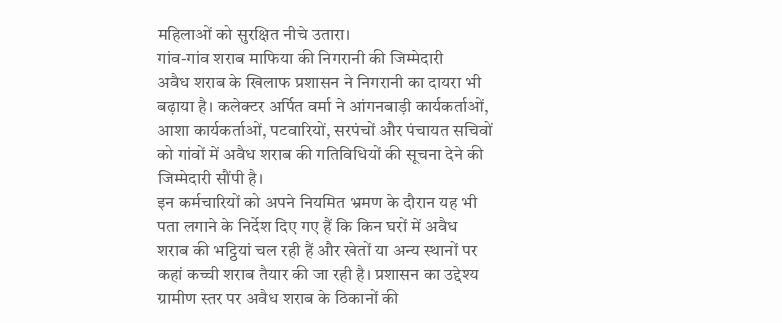महिलाओं को सुरक्षित नीचे उतारा।
गांव-गांव शराब माफिया की निगरानी की जिम्मेदारी
अवैध शराब के खिलाफ प्रशासन ने निगरानी का दायरा भी बढ़ाया है। कलेक्टर अर्पित वर्मा ने आंगनबाड़ी कार्यकर्ताओं, आशा कार्यकर्ताओं, पटवारियों, सरपंचों और पंचायत सचिवों को गांवों में अवैध शराब की गतिविधियों की सूचना देने की जिम्मेदारी सौंपी है।
इन कर्मचारियों को अपने नियमित भ्रमण के दौरान यह भी पता लगाने के निर्देश दिए गए हैं कि किन घरों में अवैध शराब की भट्ठियां चल रही हैं और खेतों या अन्य स्थानों पर कहां कच्ची शराब तैयार की जा रही है। प्रशासन का उद्देश्य ग्रामीण स्तर पर अवैध शराब के ठिकानों की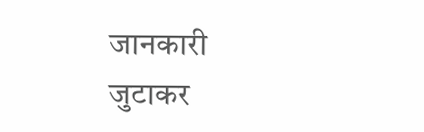जानकारी जुटाकर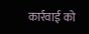कार्रवाई को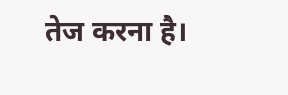तेज करना है।